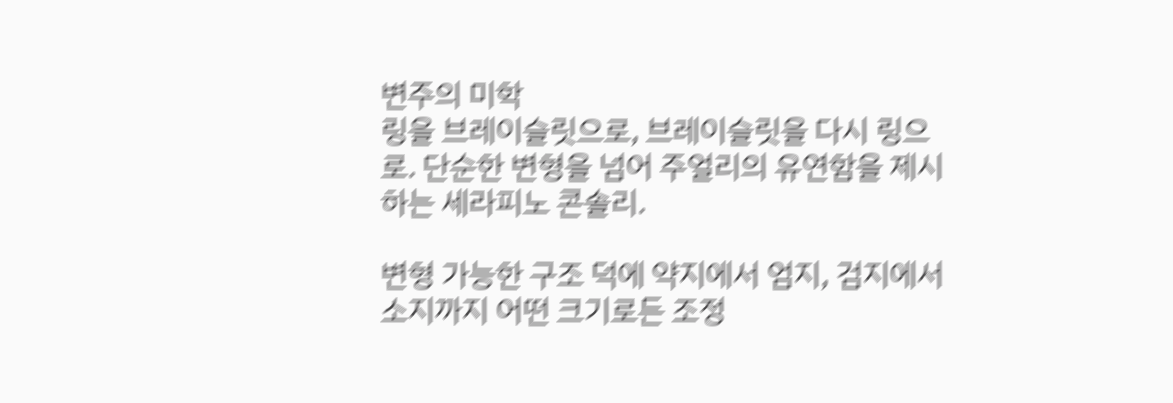변주의 미학
링을 브레이슬릿으로, 브레이슬릿을 다시 링으로. 단순한 변형을 넘어 주얼리의 유연함을 제시하는 세라피노 콘솔리.

변형 가능한 구조 덕에 약지에서 엄지, 검지에서 소지까지 어떤 크기로든 조정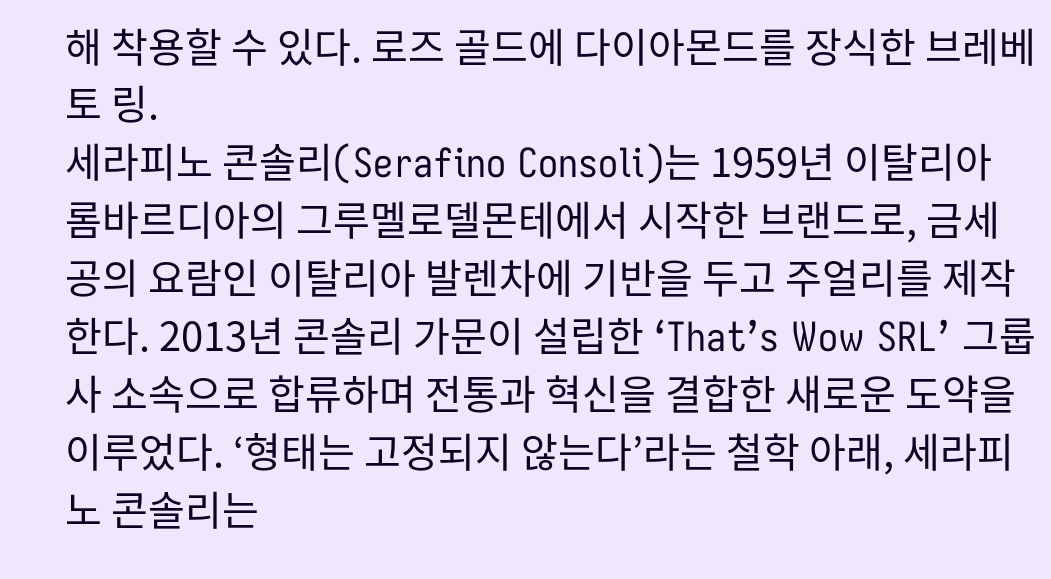해 착용할 수 있다. 로즈 골드에 다이아몬드를 장식한 브레베토 링.
세라피노 콘솔리(Serafino Consoli)는 1959년 이탈리아 롬바르디아의 그루멜로델몬테에서 시작한 브랜드로, 금세공의 요람인 이탈리아 발렌차에 기반을 두고 주얼리를 제작한다. 2013년 콘솔리 가문이 설립한 ‘That’s Wow SRL’ 그룹사 소속으로 합류하며 전통과 혁신을 결합한 새로운 도약을 이루었다. ‘형태는 고정되지 않는다’라는 철학 아래, 세라피노 콘솔리는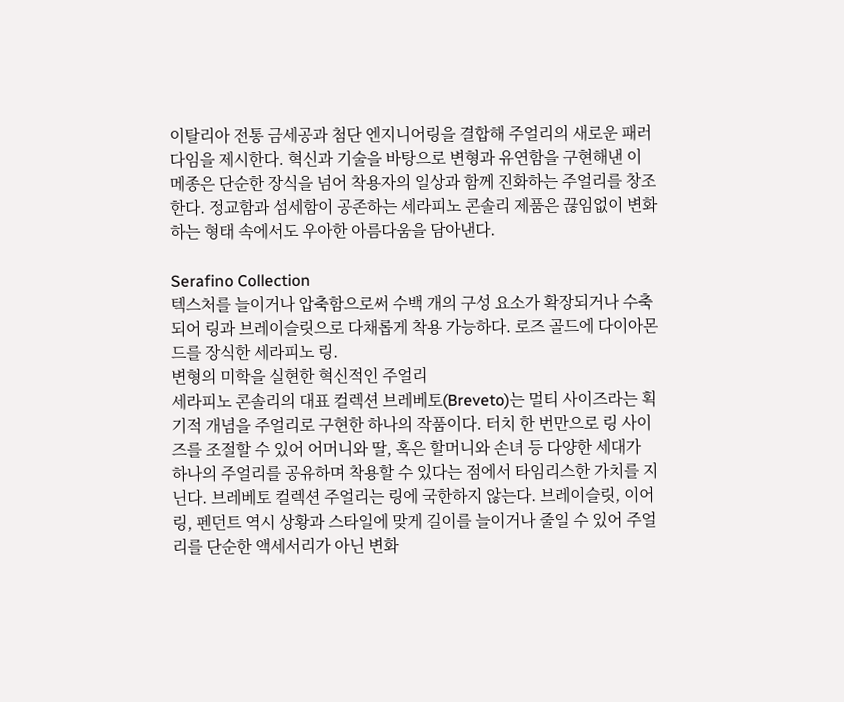이탈리아 전통 금세공과 첨단 엔지니어링을 결합해 주얼리의 새로운 패러다임을 제시한다. 혁신과 기술을 바탕으로 변형과 유연함을 구현해낸 이 메종은 단순한 장식을 넘어 착용자의 일상과 함께 진화하는 주얼리를 창조한다. 정교함과 섬세함이 공존하는 세라피노 콘솔리 제품은 끊임없이 변화하는 형태 속에서도 우아한 아름다움을 담아낸다.

Serafino Collection
텍스처를 늘이거나 압축함으로써 수백 개의 구성 요소가 확장되거나 수축되어 링과 브레이슬릿으로 다채롭게 착용 가능하다. 로즈 골드에 다이아몬드를 장식한 세라피노 링.
변형의 미학을 실현한 혁신적인 주얼리
세라피노 콘솔리의 대표 컬렉션 브레베토(Breveto)는 멀티 사이즈라는 획기적 개념을 주얼리로 구현한 하나의 작품이다. 터치 한 번만으로 링 사이즈를 조절할 수 있어 어머니와 딸, 혹은 할머니와 손녀 등 다양한 세대가 하나의 주얼리를 공유하며 착용할 수 있다는 점에서 타임리스한 가치를 지닌다. 브레베토 컬렉션 주얼리는 링에 국한하지 않는다. 브레이슬릿, 이어링, 펜던트 역시 상황과 스타일에 맞게 길이를 늘이거나 줄일 수 있어 주얼리를 단순한 액세서리가 아닌 변화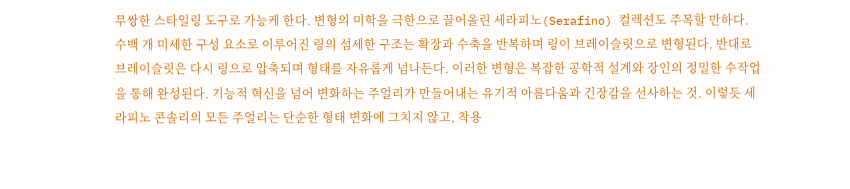무쌍한 스타일링 도구로 가능케 한다. 변형의 미학을 극한으로 끌어올린 세라피노(Serafino) 컬렉션도 주목할 만하다. 수백 개 미세한 구성 요소로 이루어진 링의 섬세한 구조는 확장과 수축을 반복하며 링이 브레이슬릿으로 변형된다. 반대로 브레이슬릿은 다시 링으로 압축되며 형태를 자유롭게 넘나든다. 이러한 변형은 복잡한 공학적 설계와 장인의 정밀한 수작업을 통해 완성된다. 기능적 혁신을 넘어 변화하는 주얼리가 만들어내는 유기적 아름다움과 긴장감을 선사하는 것. 이렇듯 세라피노 콘솔리의 모든 주얼리는 단순한 형태 변화에 그치지 않고, 착용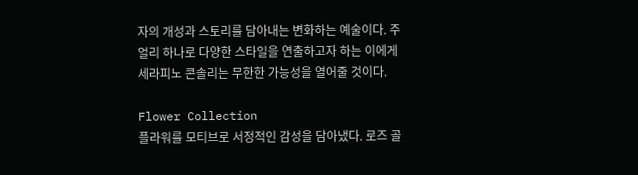자의 개성과 스토리를 담아내는 변화하는 예술이다. 주얼리 하나로 다양한 스타일을 연출하고자 하는 이에게 세라피노 콘솔리는 무한한 가능성을 열어줄 것이다.

Flower Collection
플라워를 모티브로 서정적인 감성을 담아냈다. 로즈 골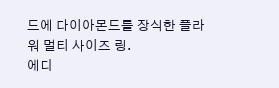드에 다이아몬드를 장식한 플라워 멀티 사이즈 링.
에디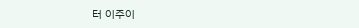터 이주이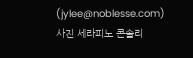(jylee@noblesse.com)
사진 세라피노 콘솔리